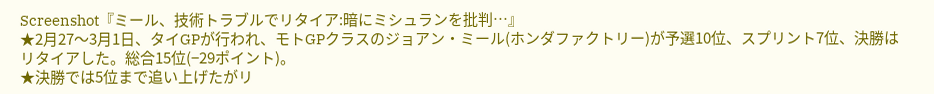Screenshot『ミール、技術トラブルでリタイア:暗にミシュランを批判…』
★2月27〜3月1日、タイGPが行われ、モトGPクラスのジョアン・ミール(ホンダファクトリー)が予選10位、スプリント7位、決勝はリタイアした。総合15位(−29ポイント)。
★決勝では5位まで追い上げたがリ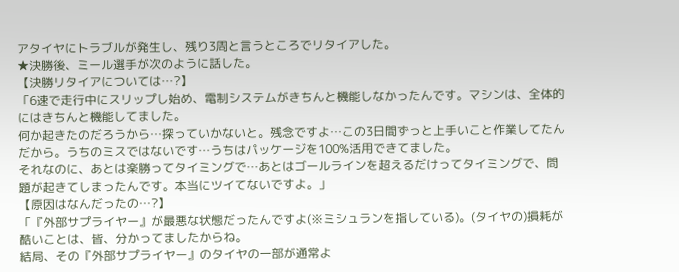アタイヤにトラブルが発生し、残り3周と言うところでリタイアした。
★決勝後、ミール選手が次のように話した。
【決勝リタイアについては…?】
「6速で走行中にスリップし始め、電制システムがきちんと機能しなかったんです。マシンは、全体的にはきちんと機能してました。
何か起きたのだろうから…探っていかないと。残念ですよ…この3日間ずっと上手いこと作業してたんだから。うちのミスではないです…うちはパッケージを100%活用できてました。
それなのに、あとは楽勝ってタイミングで…あとはゴールラインを超えるだけってタイミングで、問題が起きてしまったんです。本当にツイてないですよ。」
【原因はなんだったの…?】
「『外部サプライヤー』が最悪な状態だったんですよ(※ミシュランを指している)。(タイヤの)損耗が酷いことは、皆、分かってましたからね。
結局、その『外部サプライヤー』のタイヤの一部が通常よ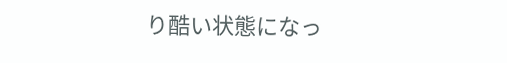り酷い状態になっ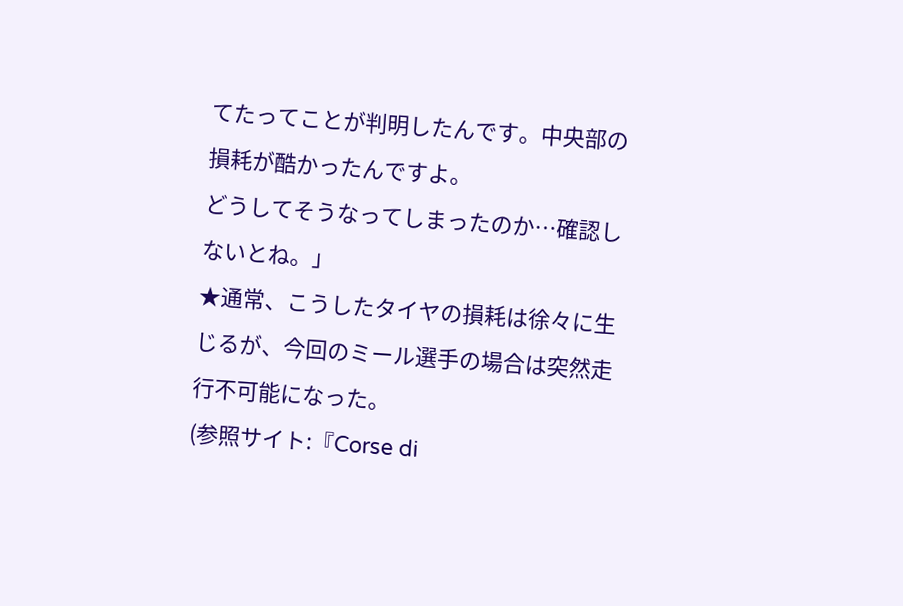てたってことが判明したんです。中央部の損耗が酷かったんですよ。
どうしてそうなってしまったのか…確認しないとね。」
★通常、こうしたタイヤの損耗は徐々に生じるが、今回のミール選手の場合は突然走行不可能になった。
(参照サイト:『Corse di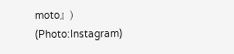moto』)
(Photo:Instagram)